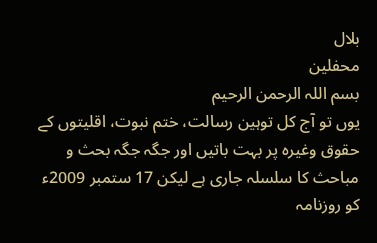بلال
محفلین
بسم اللہ الرحمن الرحیم
یوں تو آج کل توہین رسالت، ختم نبوت، اقلیتوں کے حقوق وغیرہ پر بہت باتیں اور جگہ جگہ بحث و مباحث کا سلسلہ جاری ہے لیکن 17 ستمبر 2009ء کو روزنامہ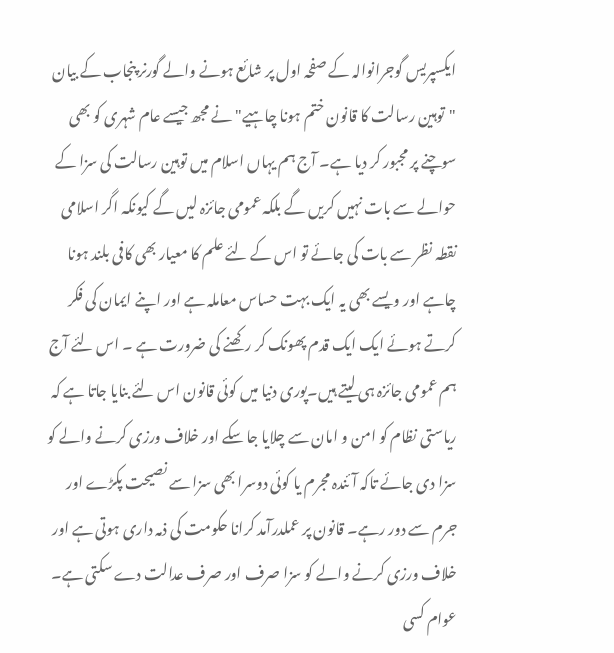ایکسپریس گوجرانوالہ کے صفحہ اول پر شائع ہونے والے گورنر پنجاب کے بیان "توہین رسالت کا قانون ختم ہونا چاہیے" نے مجھ جیسے عام شہری کو بھی سوچنے پر مجبور کر دیا ہے۔ آج ہم یہاں اسلام میں توہین رسالت کی سزا کے حوالے سے بات نہیں کریں گے بلکہ عمومی جائزہ لیں گے کیونکہ اگر اسلامی نقطہ نظر سے بات کی جائے تو اس کے لئے علم کا معیار بھی کافی بلند ہونا چاہے اور ویسے بھی یہ ایک بہت حساس معاملہ ہے اور اپنے ایمان کی فکر کرتے ہوئے ایک ایک قدم پھونک کر رکھنے کی ضرورت ہے ۔ اس لئے آج ہم عمومی جائزہ ہی لیتے ہیں۔پوری دنیا میں کوئی قانون اس لئے بنایا جاتا ہے کہ ریاستی نظام کو امن و امان سے چلایا جا سکے اور خلاف ورزی کرنے والے کو سزا دی جائے تاکہ آئندہ مجرم یا کوئی دوسرا بھی سزا سے نصیحت پکڑے اور جرم سے دور رہے۔ قانون پر عملدرآمد کرانا حکومت کی ذمہ داری ہوتی ہے اور خلاف ورزی کرنے والے کو سزا صرف اور صرف عدالت دے سکتی ہے۔ عوام کسی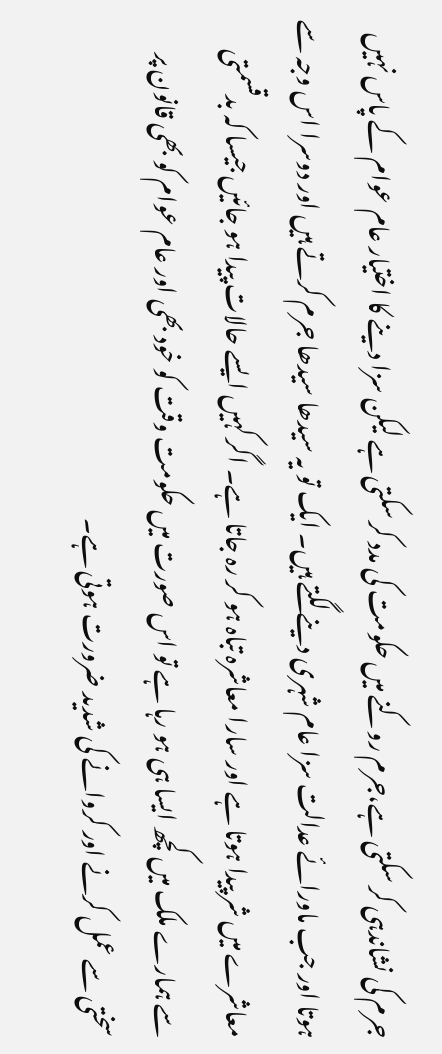جرم کی نشاندہی کر سکتی ہے،جرم روکنے میں حکومت کی مدد کر سکتی ہے لیکن سزا دینے کا اختیار عام عوام کے پاس نہیں ہوتا اور جب ماورائے عدالت سزا عام شہری دینے لگتے ہیں۔ ایک تو یہ سیدھا سیدھا جرم کرتے ہیں اور دوسرا اس وجہ سے معاشرے میں شر پیدا ہوتا ہے اور سارا معاشرہ تباہ ہو کر رہ جاتا ہے۔ اگر کہیں ایسے حالات پیدا ہو جائیں جیسا کہ بدقسمتی سے ہمارے ملک میں کچھ ایسا ہی ہو رہا ہے تو اس صورت میں حکومت وقت کو خود بھی اور عام عوام کو بھی قانون پر سختی سے عمل کرنے اور کروانے کی شدید ضرورت ہوتی ہے۔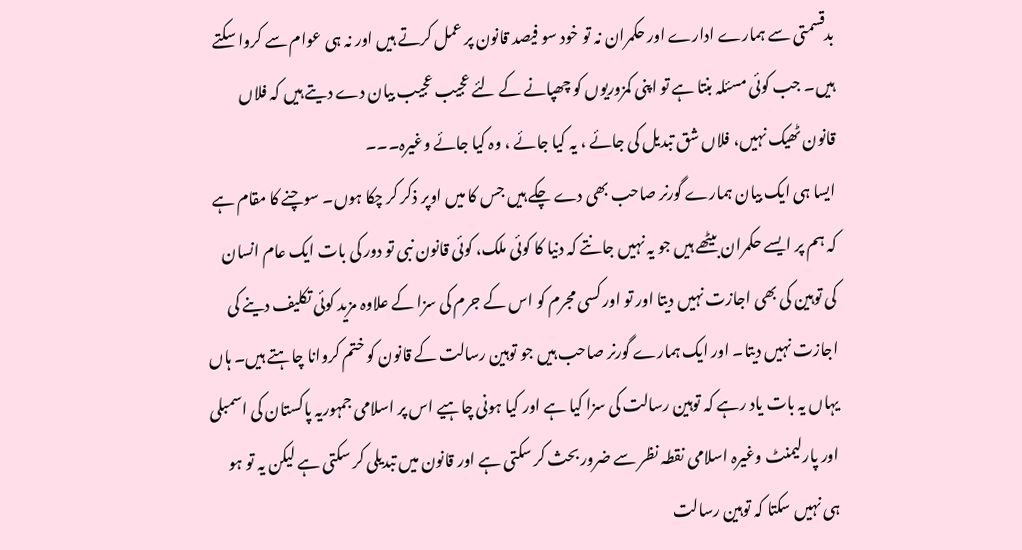بدقسمتی سے ہمارے ادارے اور حکمران نہ تو خود سو فیصد قانون پر عمل کرتے ہیں اور نہ ہی عوام سے کروا سکتے ہیں۔ جب کوئی مسئلہ بنتا ہے تو اپنی کمزوریوں کو چھپانے کے لئے عجیب عجیب بیان دے دیتے ہیں کہ فلاں قانون ٹھیک نہیں، فلاں شق تبدیل کی جائے ، یہ کیا جائے ، وہ کیا جائے وغیرہ۔۔۔
ایسا ہی ایک بیان ہمارے گورنر صاحب بھی دے چکے ہیں جس کا میں اوپر ذکر کر چکا ہوں۔ سوچنے کا مقام ہے کہ ہم پر ایسے حکمران بیٹھے ہیں جو یہ نہیں جانتے کہ دنیا کا کوئی ملک، کوئی قانون نبی تو دور کی بات ایک عام انسان کی توہین کی بھی اجازت نہیں دیتا اور تو اور کسی مجرم کو اس کے جرم کی سزا کے علاوہ مزید کوئی تکلیف دینے کی اجازت نہیں دیتا۔ اور ایک ہمارے گورنر صاحب ہیں جو توہین رسالت کے قانون کو ختم کروانا چاہتے ہیں۔ ہاں یہاں یہ بات یاد رہے کہ توہین رسالت کی سزا کیا ہے اور کیا ہونی چاہیے اس پر اسلامی جمہوریہ پاکستان کی اسمبلی اور پارلیمنٹ وغیرہ اسلامی نقطہ نظر سے ضرور بحث کر سکتی ہے اور قانون میں تبدیلی کر سکتی ہے لیکن یہ تو ہو ہی نہیں سکتا کہ توہین رسالت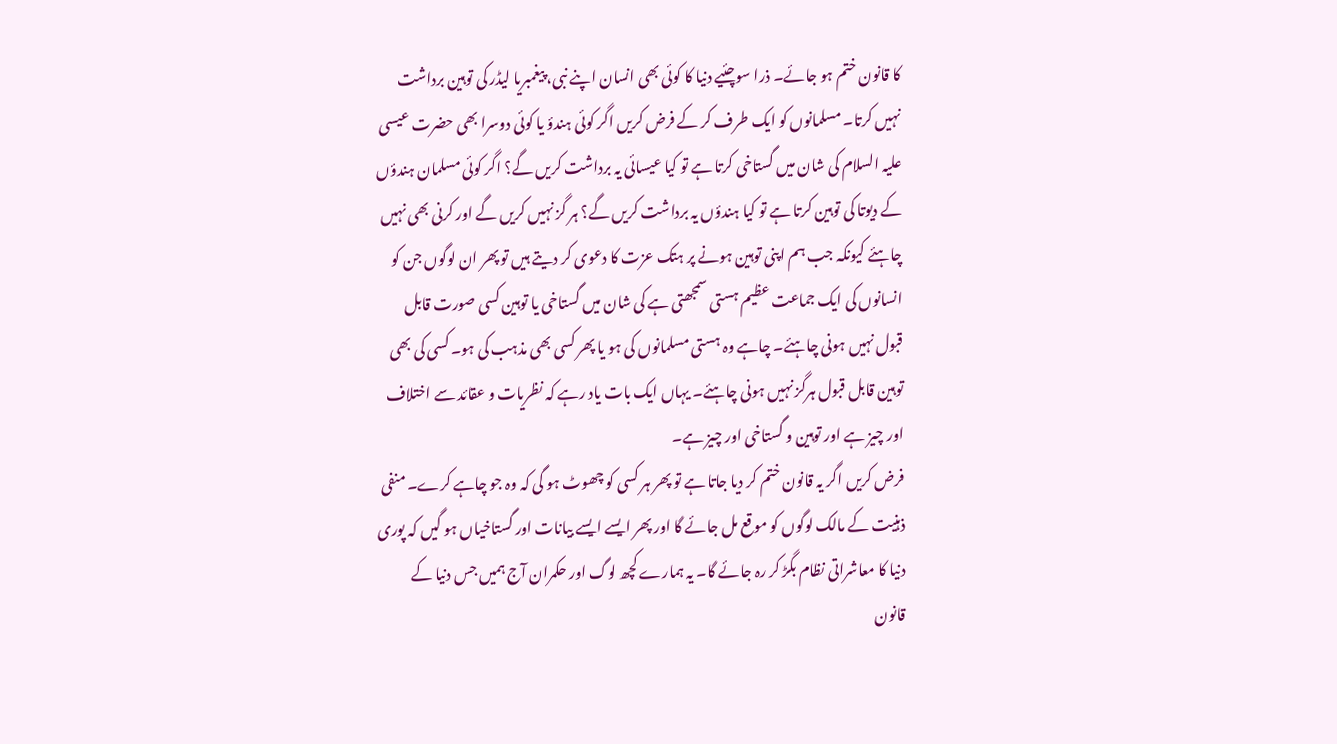کا قانون ختم ہو جائے۔ ذرا سوچئیے دنیا کا کوئی بھی انسان اپنے نبی، پیغمبریا لیڈر کی توہین برداشت نہیں کرتا۔ مسلمانوں کو ایک طرف کر کے فرض کریں اگر کوئی ہندؤ یا کوئی دوسرا بھی حضرت عیسی علیہ السلام کی شان میں گستاخی کرتا ہے تو کیا عیسائی یہ برداشت کریں گے؟ اگر کوئی مسلمان ہندؤں کے دیوتا کی توہین کرتا ہے تو کیا ہندؤں یہ برداشت کریں گے؟ ہر گز نہیں کریں گے اور کرنی بھی نہیں چاہئے کیونکہ جب ہم اپنی توہین ہونے پر ہتک عزت کا دعوی کر دیتے ہیں تو پھر ان لوگوں جن کو انسانوں کی ایک جماعت عظیم ہستی سمجھتی ہے کی شان میں گستاخی یا توہین کسی صورت قابل قبول نہیں ہونی چاہئے۔ چاہے وہ ہستی مسلمانوں کی ہو یا پھر کسی بھی مذہب کی ہو۔ کسی کی بھی توہین قابل قبول ہرگز نہیں ہونی چاہئے۔ یہاں ایک بات یاد رہے کہ نظریات و عقائد سے اختلاف اور چیز ہے اور توہین و گستاخی اور چیز ہے۔
فرض کریں اگر یہ قانون ختم کر دیا جاتا ہے تو پھر ہر کسی کو چھوٹ ہو گی کہ وہ جو چاہے کرے۔ منفی ذہنیت کے مالک لوگوں کو موقع مل جائے گا اور پھر ایسے ایسے بیانات اور گستاخیاں ہو گیں کہ پوری دنیا کا معاشراتی نظام بگڑ کر رہ جائے گا۔ یہ ہمارے کچھ لوگ اور حکمران آج ہمیں جس دنیا کے قانون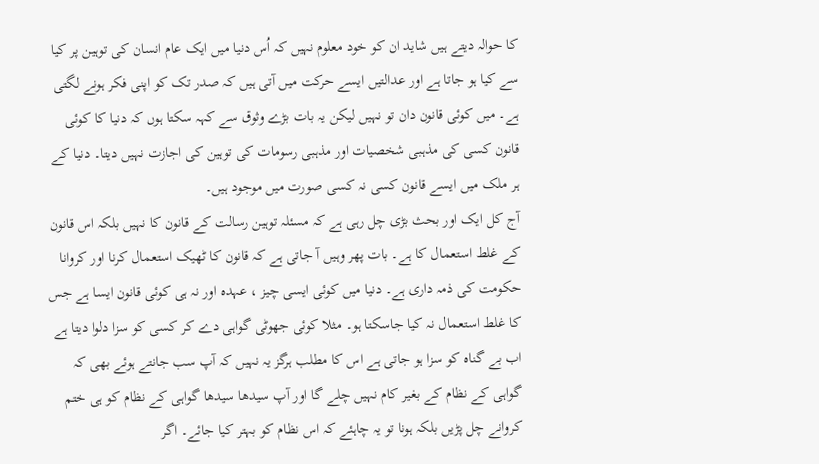کا حوالہ دیتے ہیں شاید ان کو خود معلوم نہیں کہ اُس دنیا میں ایک عام انسان کی توہین پر کیا سے کیا ہو جاتا ہے اور عدالتیں ایسے حرکت میں آتی ہیں کہ صدر تک کو اپنی فکر ہونے لگتی ہے۔ میں کوئی قانون دان تو نہیں لیکن یہ بات بڑے وثوق سے کہہ سکتا ہوں کہ دنیا کا کوئی قانون کسی کی مذہبی شخصیات اور مذہبی رسومات کی توہین کی اجازت نہیں دیتا۔ دنیا کے ہر ملک میں ایسے قانون کسی نہ کسی صورت میں موجود ہیں۔
آج کل ایک اور بحث بڑی چل رہی ہے کہ مسئلہ توہین رسالت کے قانون کا نہیں بلکہ اس قانون کے غلط استعمال کا ہے۔ بات پھر وہیں آ جاتی ہے کہ قانون کا ٹھیک استعمال کرنا اور کروانا حکومت کی ذمہ داری ہے۔ دنیا میں کوئی ایسی چیز ، عہدہ اور نہ ہی کوئی قانون ایسا ہے جس کا غلط استعمال نہ کیا جاسکتا ہو۔ مثلا کوئی جھوٹی گواہی دے کر کسی کو سزا دلوا دیتا ہے اب بے گناہ کو سزا ہو جاتی ہے اس کا مطلب ہرگز یہ نہیں کہ آپ سب جانتے ہوئے بھی کہ گواہی کے نظام کے بغیر کام نہیں چلے گا اور آپ سیدھا سیدھا گواہی کے نظام کو ہی ختم کروانے چل پڑیں بلکہ ہونا تو یہ چاہئے کہ اس نظام کو بہتر کیا جائے۔ اگر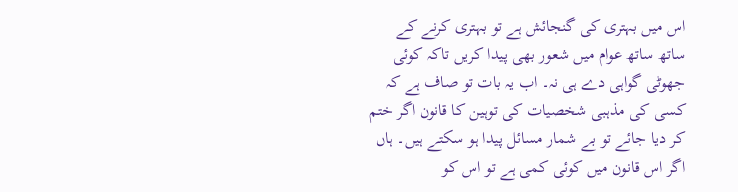اس میں بہتری کی گنجائش ہے تو بہتری کرنے کے ساتھ ساتھ عوام میں شعور بھی پیدا کریں تاکہ کوئی جھوٹی گواہی دے ہی نہ۔ اب یہ بات تو صاف ہے کہ کسی کی مذہبی شخصیات کی توہین کا قانون اگر ختم کر دیا جائے تو بے شمار مسائل پیدا ہو سکتے ہیں۔ ہاں اگر اس قانون میں کوئی کمی ہے تو اس کو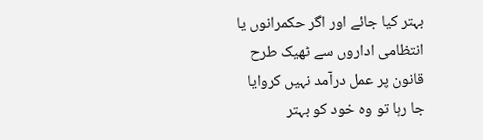بہتر کیا جائے اور اگر حکمرانوں یا انتظامی اداروں سے ٹھیک طرح قانون پر عمل درآمد نہیں کروایا جا رہا تو وہ خود کو بہتر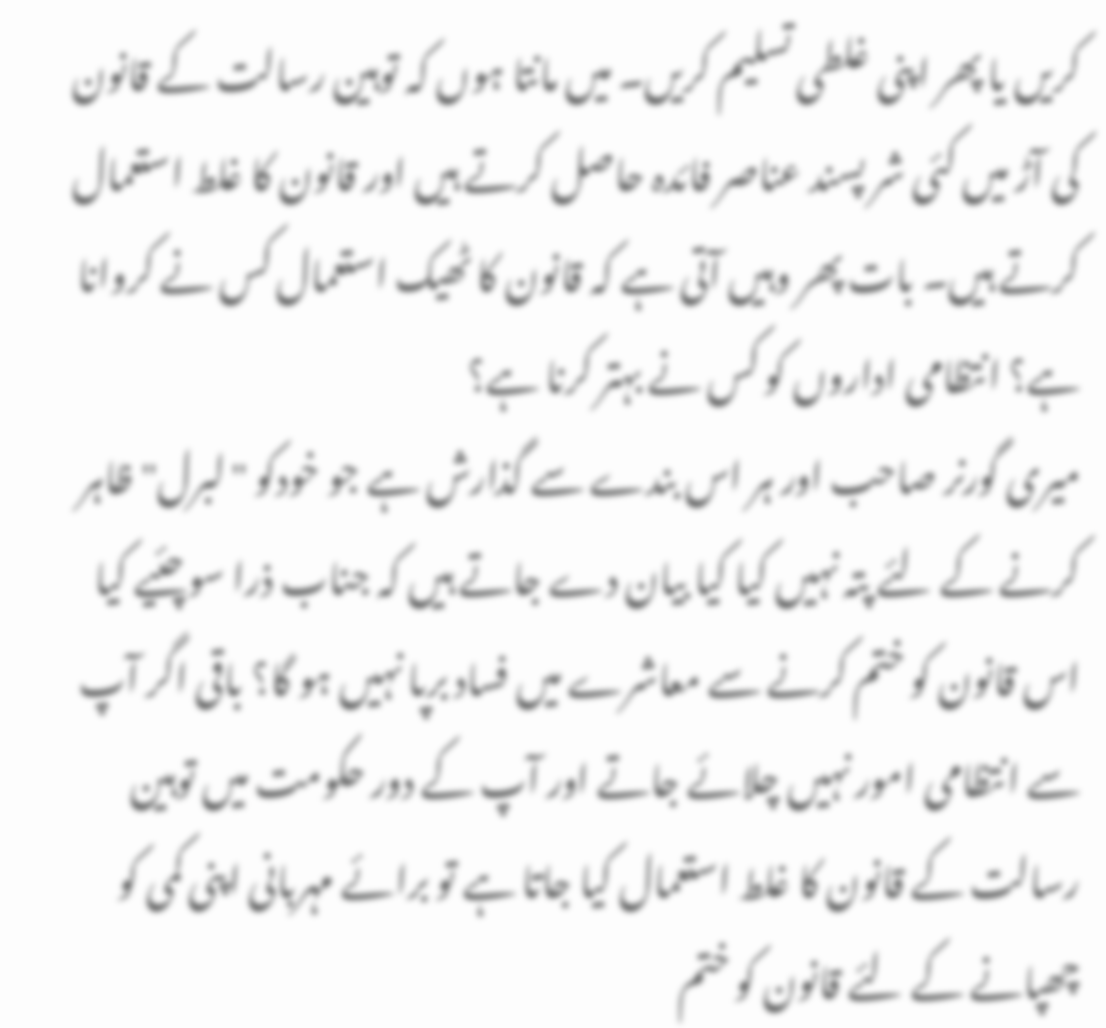کریں یا پھر اپنی غلطی تسلیم کریں۔ میں مانتا ہوں کہ توہین رسالت کے قانون کی آڑ میں کئی شر پسند عناصر فائدہ حاصل کرتے ہیں اور قانون کا غلط استعمال کرتے ہیں۔ بات پھر وہیں آتی ہے کہ قانون کا ٹھیک استعمال کس نے کروانا ہے؟ انتظامی اداروں کو کس نے بہتر کرنا ہے؟
میری گورنر صاحب اور ہر اس بندے سے گذارش ہے جو خودکو "لبرل" ظاہر کرنے کے لئے پتہ نہیں کیا کیا بیان دے جاتے ہیں کہ جناب ذرا سوچئیے کیا اس قانون کو ختم کرنے سے معاشرے میں فساد برپا نہیں ہو گا؟ باقی اگر آپ سے انتظامی امور نہیں چلائے جاتے اور آپ کے دور حکومت میں توہین رسالت کے قانون کا غلط استعمال کیا جاتا ہے تو برائے مہربانی اپنی کمی کو چھپانے کے لئے قانون کو ختم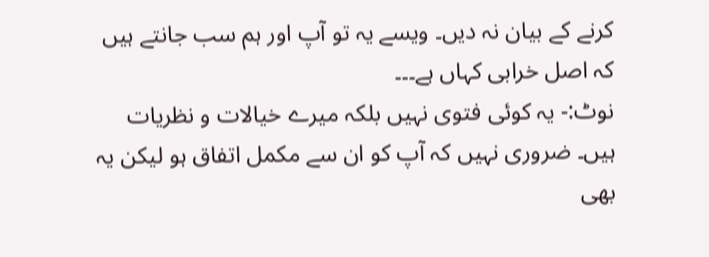کرنے کے بیان نہ دیں۔ ویسے یہ تو آپ اور ہم سب جانتے ہیں کہ اصل خرابی کہاں ہے۔۔۔
نوٹ:- یہ کوئی فتوی نہیں بلکہ میرے خیالات و نظریات ہیں۔ ضروری نہیں کہ آپ کو ان سے مکمل اتفاق ہو لیکن یہ بھی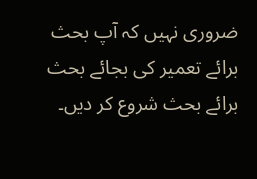ضروری نہیں کہ آپ بحث برائے تعمیر کی بجائے بحث برائے بحث شروع کر دیں۔